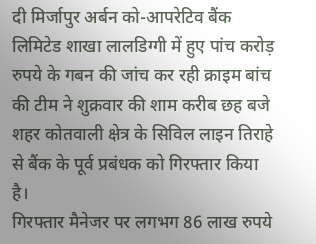दी मिर्जापुर अर्बन को-आपरेटिव बैंक लिमिटेड शाखा लालडिग्गी में हुए पांच करोड़ रुपये के गबन की जांच कर रही क्राइम बांच की टीम ने शुक्रवार की शाम करीब छह बजे शहर कोतवाली क्षेत्र के सिविल लाइन तिराहे से बैंक के पूर्व प्रबंधक को गिरफ्तार किया है।
गिरफ्तार मैनेजर पर लगभग 86 लाख रुपये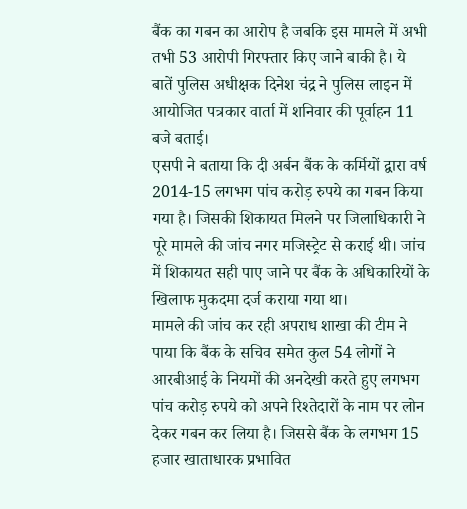बैंक का गबन का आरोप है जबकि इस मामले में अभी तभी 53 आरोपी गिरफ्तार किए जाने बाकी है। ये बातें पुलिस अधीक्षक दिनेश चंद्र ने पुलिस लाइन में आयोजित पत्रकार वार्ता में शनिवार की पूर्वाहन 11 बजे बताई।
एसपी ने बताया कि दी अर्बन बैंक के कर्मियों द्वारा वर्ष 2014-15 लगभग पांच करोड़ रुपये का गबन किया गया है। जिसकी शिकायत मिलने पर जिलाधिकारी ने पूरे मामले की जांच नगर मजिस्ट्रेट से कराई थी। जांच में शिकायत सही पाए जाने पर बैंक के अधिकारियों के खिलाफ मुकदमा दर्ज कराया गया था।
मामले की जांच कर रही अपराध शाखा की टीम ने पाया कि बैंक के सचिव समेत कुल 54 लोगों ने आरबीआई के नियमों की अनदेखी करते हुए लगभग पांच करोड़ रुपये को अपने रिश्तेदारों के नाम पर लोन देकर गबन कर लिया है। जिससे बैंक के लगभग 15 हजार खाताधारक प्रभावित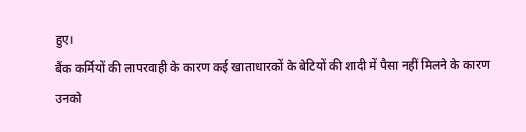हुए।
बैंक कर्मियों की लापरवाही के कारण कई खाताधारकों के बेटियों की शादी में पैसा नहीं मिलने के कारण उनको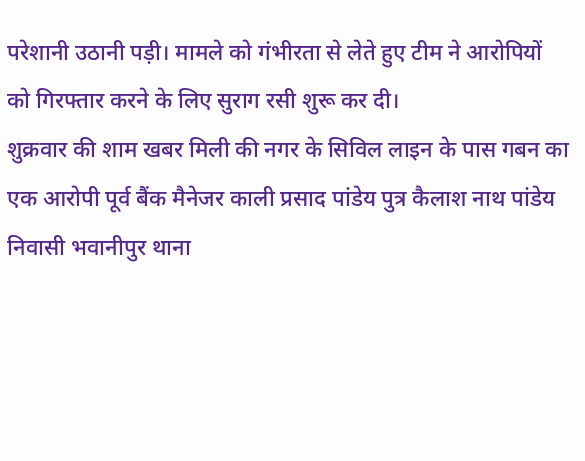परेशानी उठानी पड़ी। मामले को गंभीरता से लेते हुए टीम ने आरोपियों को गिरफ्तार करने के लिए सुराग रसी शुरू कर दी।
शुक्रवार की शाम खबर मिली की नगर के सिविल लाइन के पास गबन का एक आरोपी पूर्व बैंक मैनेजर काली प्रसाद पांडेय पुत्र कैलाश नाथ पांडेय निवासी भवानीपुर थाना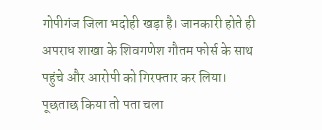गोपीगंज जिला भदोही खड़ा है। जानकारी होते ही अपराध शाखा के शिवगणेश गौतम फोर्स के साथ पहुंचे और आरोपी को गिरफ्तार कर लिया।
पूछताछ किया तो पता चला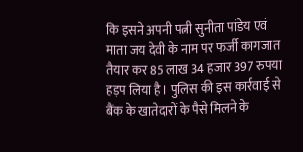कि इसने अपनी पत्नी सुनीता पांडेय एवं माता जय देवी के नाम पर फर्जी कागजात तैयार कर 85 लाख 34 हजार 397 रुपया हड़प लिया है। पुलिस की इस कार्रवाई से बैंक के खातेदारों के पैसे मिलने के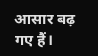आसार बढ़ गए हैं।